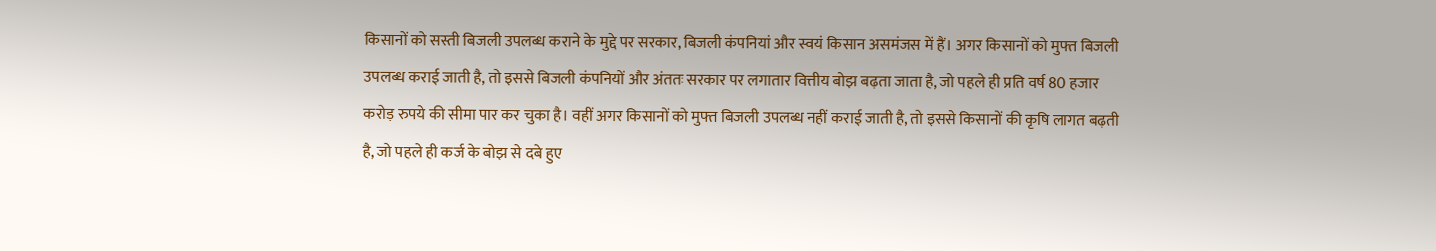किसानों को सस्ती बिजली उपलब्ध कराने के मुद्दे पर सरकार, बिजली कंपनियां और स्वयं किसान असमंजस में हैं। अगर किसानों को मुफ्त बिजली उपलब्ध कराई जाती है, तो इससे बिजली कंपनियों और अंततः सरकार पर लगातार वित्तीय बोझ बढ़ता जाता है, जो पहले ही प्रति वर्ष 80 हजार करोड़ रुपये की सीमा पार कर चुका है। वहीं अगर किसानों को मुफ्त बिजली उपलब्ध नहीं कराई जाती है, तो इससे किसानों की कृषि लागत बढ़ती है, जो पहले ही कर्ज के बोझ से दबे हुए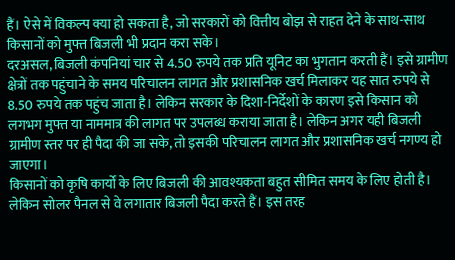हैं। ऐसे में विकल्प क्या हो सकता है, जो सरकारों को वित्तीय बोझ से राहत देने के साथ-साथ किसानों को मुफ्त बिजली भी प्रदान करा सके।
दरअसल, बिजली कंपनियां चार से 4.50 रुपये तक प्रति यूनिट का भुगतान करती हैं। इसे ग्रामीण क्षेत्रों तक पहुंचाने के समय परिचालन लागत और प्रशासनिक खर्च मिलाकर यह सात रुपये से 8.50 रुपये तक पहुंच जाता है। लेकिन सरकार के दिशा-निर्देशों के कारण इसे किसान को लगभग मुफ्त या नाममात्र की लागत पर उपलब्ध कराया जाता है। लेकिन अगर यही बिजली ग्रामीण स्तर पर ही पैदा की जा सके, तो इसकी परिचालन लागत और प्रशासनिक खर्च नगण्य हो जाएगा।
किसानों को कृषि कार्यों के लिए बिजली की आवश्यकता बहुत सीमित समय के लिए होती है। लेकिन सोलर पैनल से वे लगातार बिजली पैदा करते हैं। इस तरह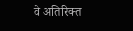वे अतिरिक्त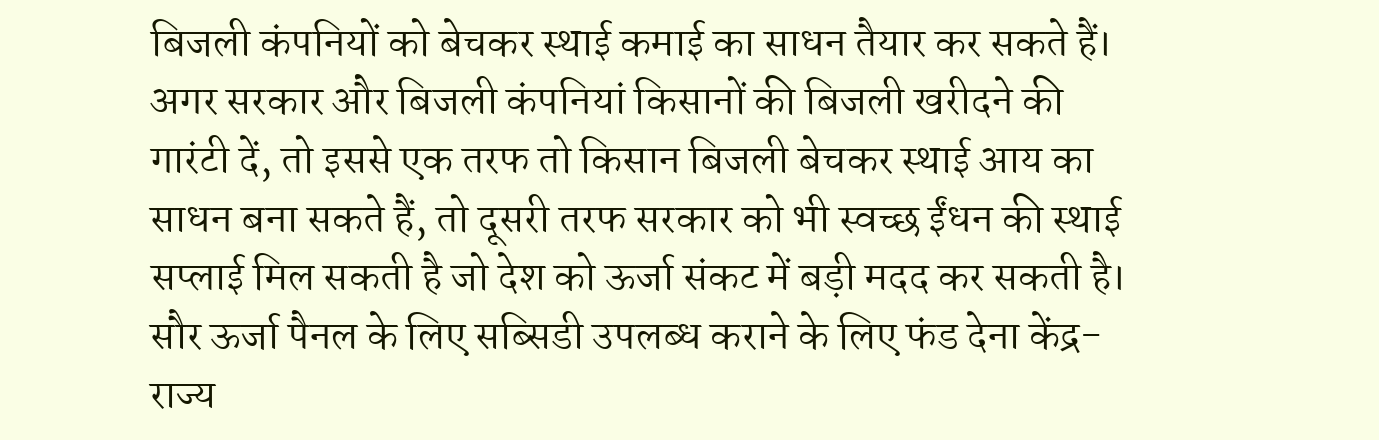बिजली कंपनियों को बेचकर स्थाई कमाई का साधन तैयार कर सकते हैं। अगर सरकार और बिजली कंपनियां किसानों की बिजली खरीदने की गारंटी दें, तो इससे एक तरफ तो किसान बिजली बेचकर स्थाई आय का साधन बना सकते हैं, तो दूसरी तरफ सरकार को भी स्वच्छ ईंधन की स्थाई सप्लाई मिल सकती है जो देश को ऊर्जा संकट में बड़ी मदद कर सकती है।
सौर ऊर्जा पैनल के लिए सब्सिडी उपलब्ध कराने के लिए फंड देना केंद्र-राज्य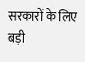सरकारों के लिए बड़ी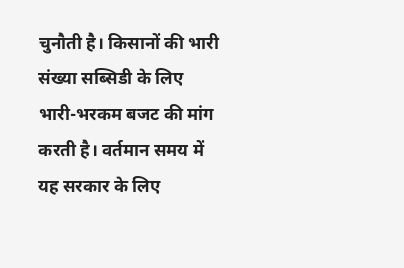चुनौती है। किसानों की भारी संख्या सब्सिडी के लिए भारी-भरकम बजट की मांग करती है। वर्तमान समय में यह सरकार के लिए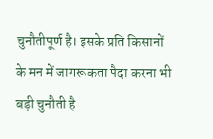चुनौतीपूर्ण है। इसके प्रति किसानों के मन में जागरूकता पैदा करना भी बड़ी चुनौती है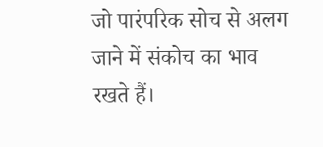जो पारंपरिक सोच से अलग जाने में संकोच का भाव रखते हैं।